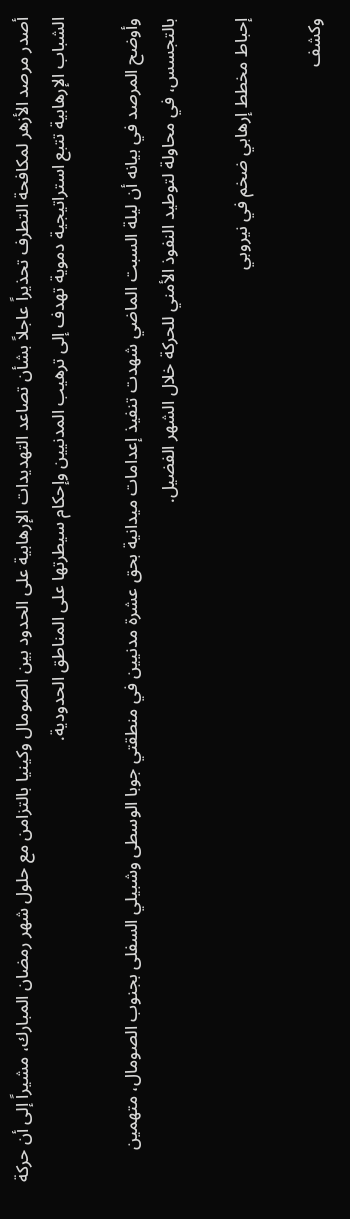أصدر مرصد الأزهر لمكافحة التطرف تحذيراً عاجلاً بشأن تصاعد التهديدات الإرهابية على الحدود بين الصومال وكينيا بالتزامن مع حلول شهر رمضان المبارك، مشيراً إلى أن حركة الشباب الإرهابية تتبع استراتيجية دموية تهدف إلى ترهيب المدنيين وإحكام سيطرتها على المناطق الحدودية.

وأوضح المرصد في بيانه أن ليلة السبت الماضي شهدت تنفيذ إعدامات ميدانية بحق عشرة مدنيين في منطقتي جوبا الوسطى وشبيلي السفلى بجنوب الصومال، متهمين بالتجسس، في محاولة لتوطيد النفوذ الأمني للحركة خلال الشهر الفضيل.

إحباط مخطط إرهابي ضخم في نيروبي

وكشف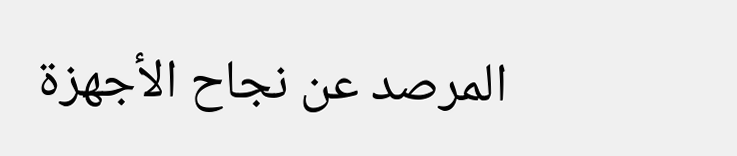المرصد عن نجاح الأجهزة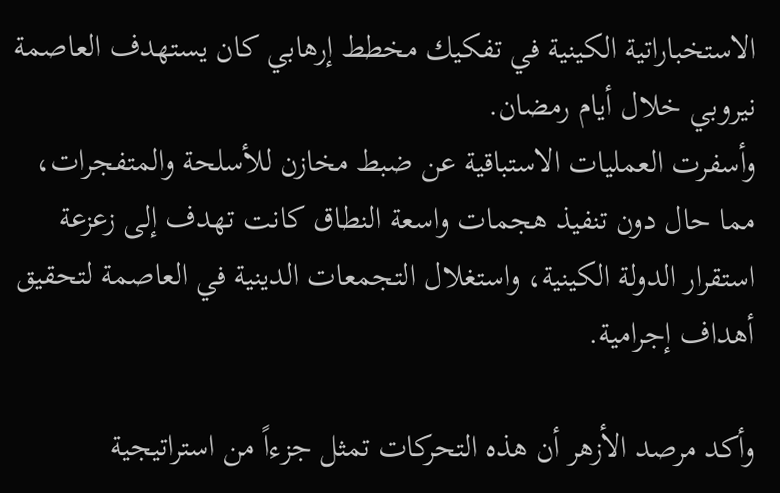الاستخباراتية الكينية في تفكيك مخطط إرهابي كان يستهدف العاصمة نيروبي خلال أيام رمضان.
وأسفرت العمليات الاستباقية عن ضبط مخازن للأسلحة والمتفجرات، مما حال دون تنفيذ هجمات واسعة النطاق كانت تهدف إلى زعزعة استقرار الدولة الكينية، واستغلال التجمعات الدينية في العاصمة لتحقيق أهداف إجرامية.

وأكد مرصد الأزهر أن هذه التحركات تمثل جزءاً من استراتيجية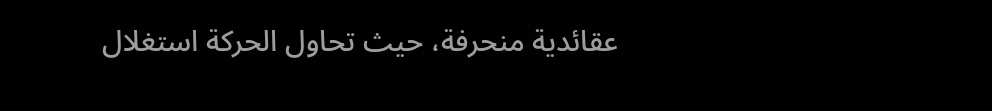عقائدية منحرفة، حيث تحاول الحركة استغلال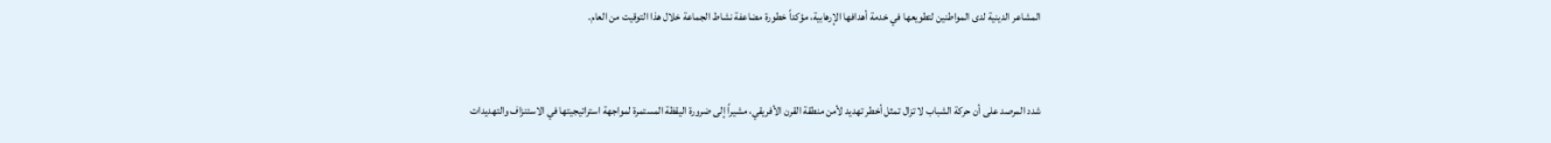المشاعر الدينية لدى المواطنين لتطويعها في خدمة أهدافها الإرهابية، مؤكداً خطورة مضاعفة نشاط الجماعة خلال هذا التوقيت من العام.


شدد المرصد على أن حركة الشباب لا تزال تمثل أخطر تهديد لأمن منطقة القرن الأفريقي، مشيراً إلى ضرورة اليقظة المستمرة لمواجهة استراتيجيتها في الاستنزاف والتهديدات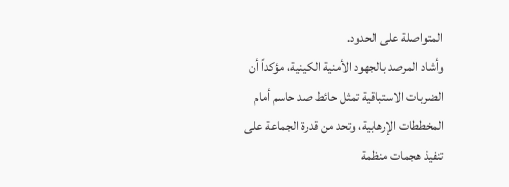المتواصلة على الحدود.
وأشاد المرصد بالجهود الأمنية الكينية، مؤكداً أن الضربات الاستباقية تمثل حائط صد حاسم أمام المخططات الإرهابية، وتحد من قدرة الجماعة على تنفيذ هجمات منظمة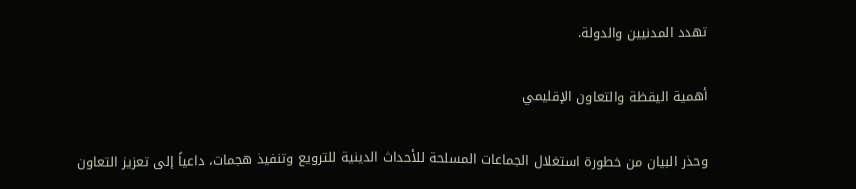تهدد المدنيين والدولة.

أهمية اليقظة والتعاون الإقليمي

وحذر البيان من خطورة استغلال الجماعات المسلحة للأحداث الدينية للترويع وتنفيذ هجمات، داعياً إلى تعزيز التعاون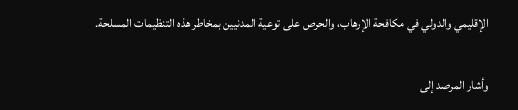الإقليمي والدولي في مكافحة الإرهاب، والحرص على توعية المدنيين بمخاطر هذه التنظيمات المسلحة.

وأشار المرصد إلى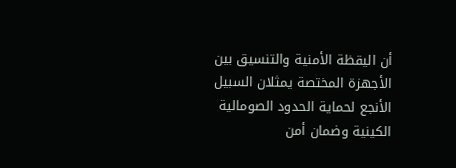أن اليقظة الأمنية والتنسيق بين الأجهزة المختصة يمثلان السبيل الأنجع لحماية الحدود الصومالية الكينية وضمان أمن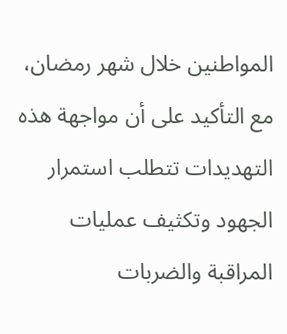المواطنين خلال شهر رمضان، مع التأكيد على أن مواجهة هذه التهديدات تتطلب استمرار الجهود وتكثيف عمليات المراقبة والضربات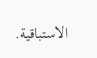الاستباقية.